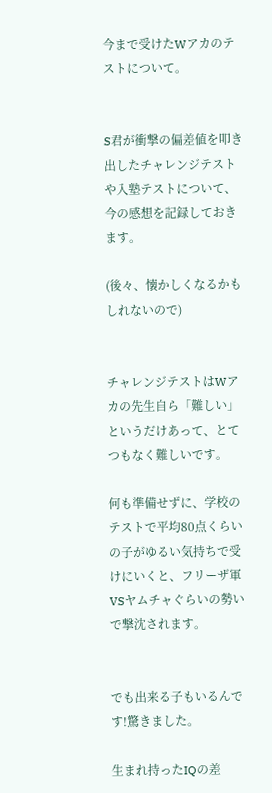今まで受けたWアカのテストについて。


S君が衝撃の偏差値を叩き出したチャレンジテストや入塾テストについて、今の感想を記録しておきます。

(後々、懐かしくなるかもしれないので)


チャレンジテストはWアカの先生自ら「難しい」というだけあって、とてつもなく難しいです。

何も準備せずに、学校のテストで平均80点くらいの子がゆるい気持ちで受けにいくと、フリーザ軍VSヤムチャぐらいの勢いで撃沈されます。


でも出来る子もいるんです!驚きました。

生まれ持ったIQの差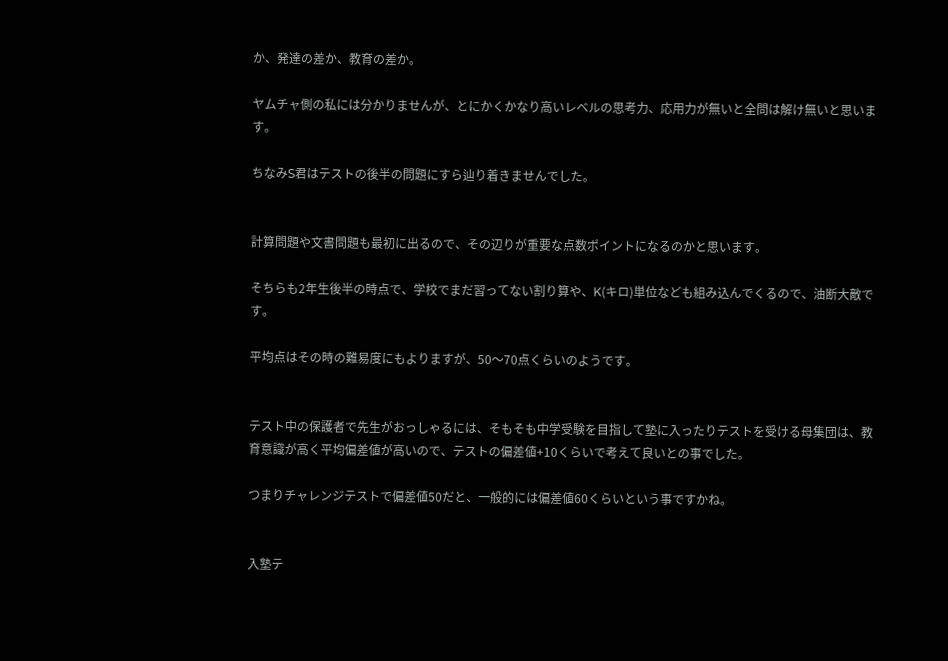か、発達の差か、教育の差か。

ヤムチャ側の私には分かりませんが、とにかくかなり高いレベルの思考力、応用力が無いと全問は解け無いと思います。

ちなみS君はテストの後半の問題にすら辿り着きませんでした。


計算問題や文書問題も最初に出るので、その辺りが重要な点数ポイントになるのかと思います。

そちらも2年生後半の時点で、学校でまだ習ってない割り算や、K(キロ)単位なども組み込んでくるので、油断大敵です。

平均点はその時の難易度にもよりますが、50〜70点くらいのようです。


テスト中の保護者で先生がおっしゃるには、そもそも中学受験を目指して塾に入ったりテストを受ける母集団は、教育意識が高く平均偏差値が高いので、テストの偏差値+10くらいで考えて良いとの事でした。

つまりチャレンジテストで偏差値50だと、一般的には偏差値60くらいという事ですかね。


入塾テ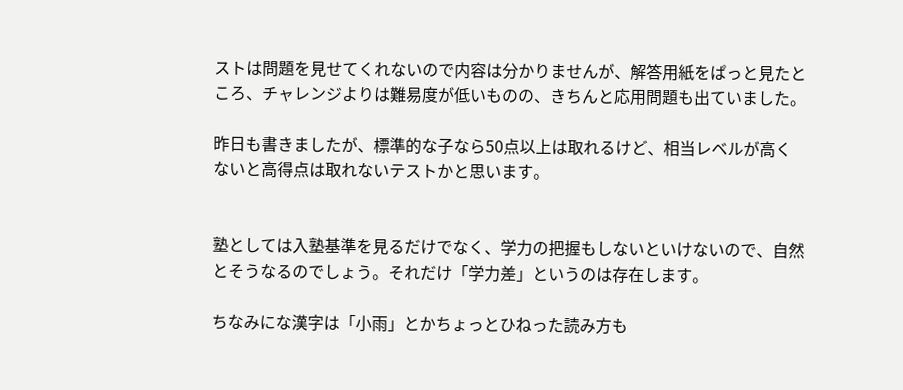ストは問題を見せてくれないので内容は分かりませんが、解答用紙をぱっと見たところ、チャレンジよりは難易度が低いものの、きちんと応用問題も出ていました。

昨日も書きましたが、標準的な子なら50点以上は取れるけど、相当レベルが高くないと高得点は取れないテストかと思います。


塾としては入塾基準を見るだけでなく、学力の把握もしないといけないので、自然とそうなるのでしょう。それだけ「学力差」というのは存在します。

ちなみにな漢字は「小雨」とかちょっとひねった読み方も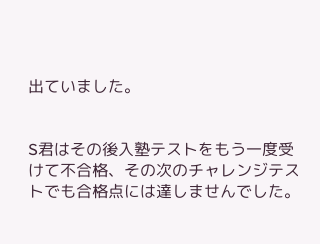出ていました。


S君はその後入塾テストをもう一度受けて不合格、その次のチャレンジテストでも合格点には達しませんでした。